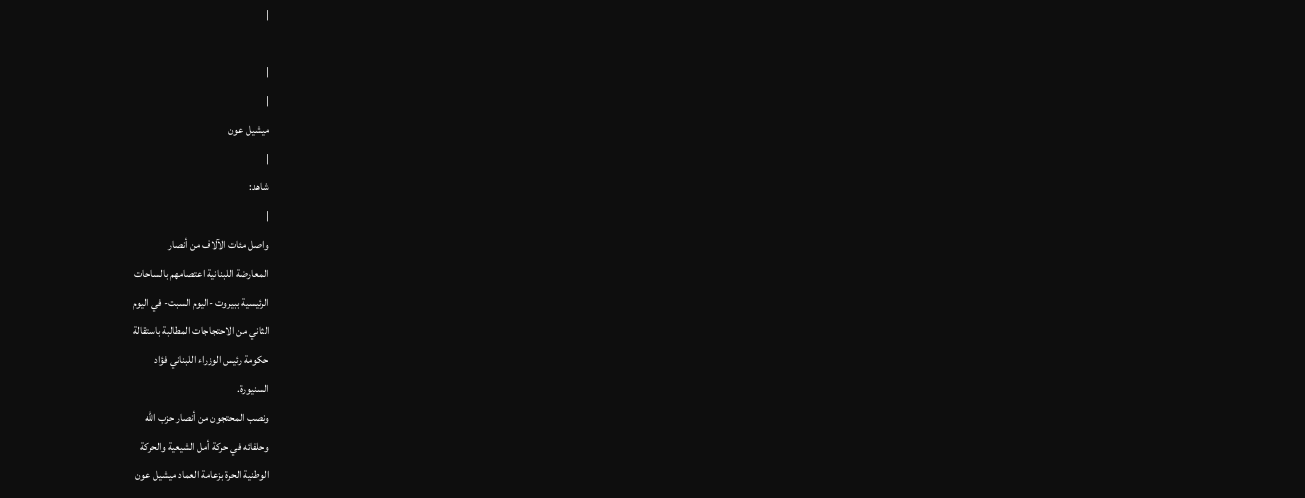|

|
|
ميشيل عون
|
شاهد:
|
واصل مئات الآلاف من أنصار
المعارضة اللبنانية اعتصامهم بالساحات
الرئيسية ببيروت -اليوم السبت- في اليوم
الثاني من الاحتجاجات المطالبة باستقالة
حكومة رئيس الوزراء اللبناني فؤاد
السنيورة.
ونصب المحتجون من أنصار حزب الله
وحلفائه في حركة أمل الشيعية والحركة
الوطنية الحرة بزعامة العماد ميشيل عون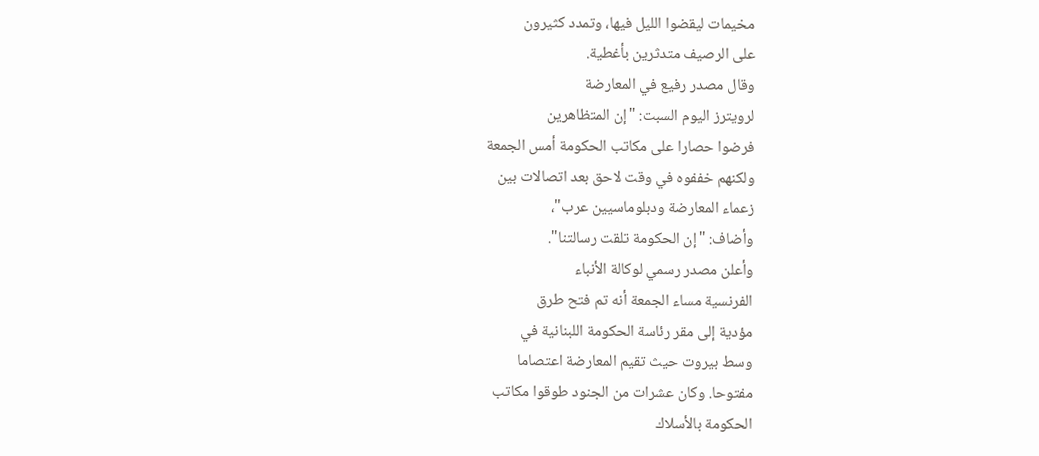مخيمات ليقضوا الليل فيها، وتمدد كثيرون
على الرصيف متدثرين بأغطية.
وقال مصدر رفيع في المعارضة
لرويترز اليوم السبت: "إن المتظاهرين
فرضوا حصارا على مكاتب الحكومة أمس الجمعة
ولكنهم خففوه في وقت لاحق بعد اتصالات بين
زعماء المعارضة ودبلوماسيين عرب"،
وأضاف: "إن الحكومة تلقت رسالتنا".
وأعلن مصدر رسمي لوكالة الأنباء
الفرنسية مساء الجمعة أنه تم فتح طرق
مؤدية إلى مقر رئاسة الحكومة اللبنانية في
وسط بيروت حيث تقيم المعارضة اعتصاما
مفتوحا. وكان عشرات من الجنود طوقوا مكاتب
الحكومة بالأسلاك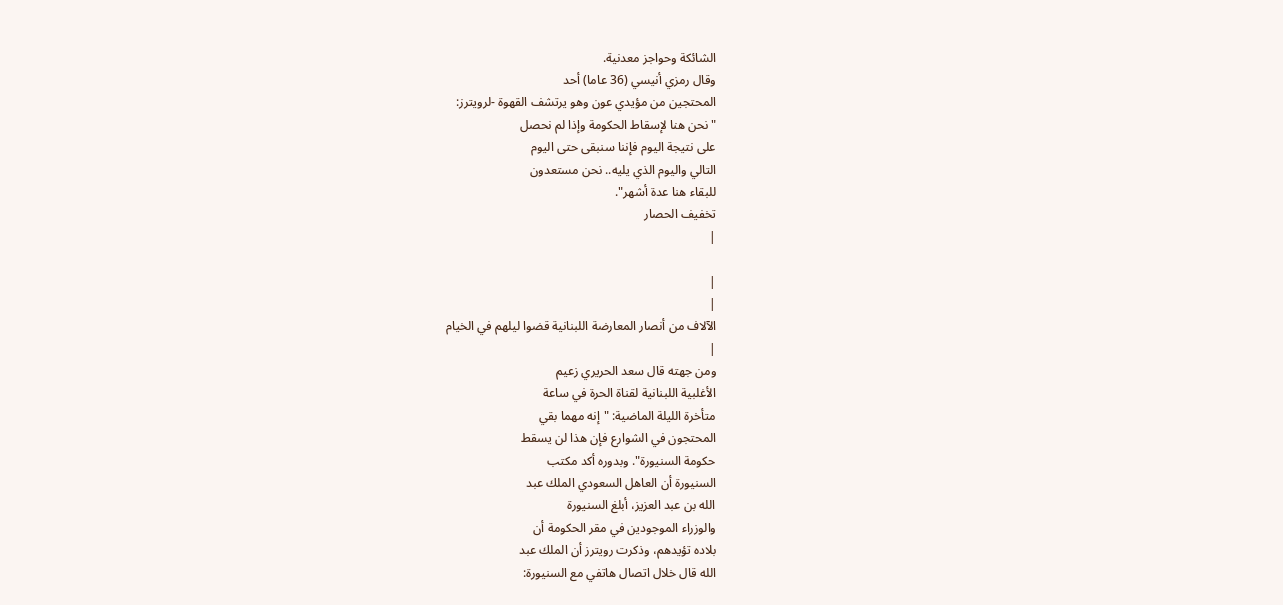الشائكة وحواجز معدنية.
وقال رمزي أنيسي (36 عاما) أحد
المحتجين من مؤيدي عون وهو يرتشف القهوة -لرويترز:
"نحن هنا لإسقاط الحكومة وإذا لم نحصل
على نتيجة اليوم فإننا سنبقى حتى اليوم
التالي واليوم الذي يليه.. نحن مستعدون
للبقاء هنا عدة أشهر".
تخفيف الحصار
|

|
|
الآلاف من أنصار المعارضة اللبنانية قضوا ليلهم في الخيام
|
ومن جهته قال سعد الحريري زعيم
الأغلبية اللبنانية لقناة الحرة في ساعة
متأخرة الليلة الماضية: "إنه مهما بقي
المحتجون في الشوارع فإن هذا لن يسقط
حكومة السنيورة". وبدوره أكد مكتب
السنيورة أن العاهل السعودي الملك عبد
الله بن عبد العزيز، أبلغ السنيورة
والوزراء الموجودين في مقر الحكومة أن
بلاده تؤيدهم، وذكرت رويترز أن الملك عبد
الله قال خلال اتصال هاتفي مع السنيورة: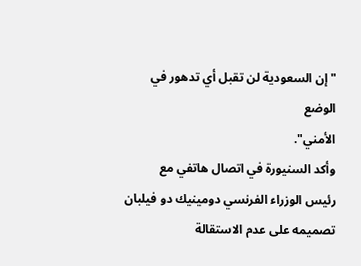"إن السعودية لن تقبل أي تدهور في الوضع
الأمني".
وأكد السنيورة في اتصال هاتفي مع
رئيس الوزراء الفرنسي دومينيك دو فيلبان
تصميمه على عدم الاستقالة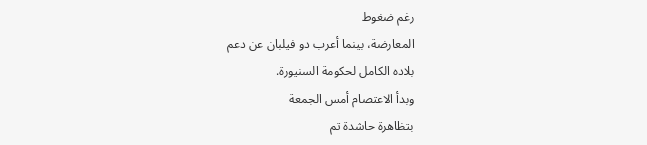رغم ضغوط
المعارضة، بينما أعرب دو فيلبان عن دعم
بلاده الكامل لحكومة السنيورة.
وبدأ الاعتصام أمس الجمعة
بتظاهرة حاشدة تم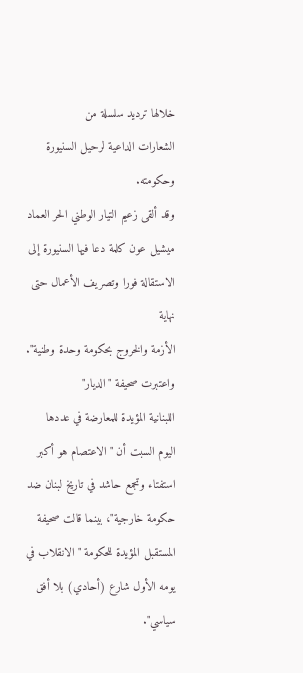خلالها ترديد سلسلة من
الشعارات الداعية لرحيل السنيورة وحكومته.
وقد ألقى زعيم التيار الوطني الحر العماد
ميشيل عون كلمة دعا فيها السنيورة إلى
الاستقالة فورا وتصريف الأعمال حتى نهاية
الأزمة والخروج بحكومة وحدة وطنية".
واعتبرت صحيفة "الديار"
اللبنانية المؤيدة للمعارضة في عددها
اليوم السبت أن "الاعتصام هو أكبر
استفتاء وتجمع حاشد في تاريخ لبنان ضد
حكومة خارجية"، بينما قالت صحيفة
المستقبل المؤيدة للحكومة "الانقلاب في
يومه الأول شارع (أحادي) بلا أفق سياسي".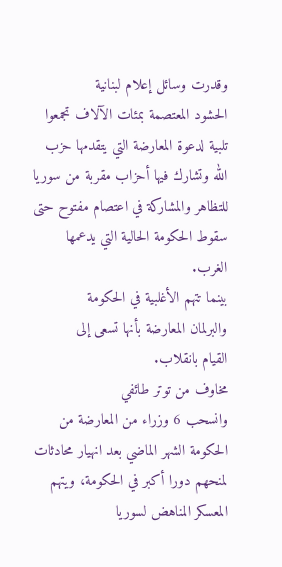وقدرت وسائل إعلام لبنانية
الحشود المعتصمة بمئات الآلاف تجمعوا
تلبية لدعوة المعارضة التي يتقدمها حزب
الله وتشارك فيها أحزاب مقربة من سوريا
للتظاهر والمشاركة في اعتصام مفتوح حتى
سقوط الحكومة الحالية التي يدعمها الغرب.
بينما تتهم الأغلبية في الحكومة
والبرلمان المعارضة بأنها تسعى إلى
القيام بانقلاب.
مخاوف من توتر طائفي
وانسحب 6 وزراء من المعارضة من
الحكومة الشهر الماضي بعد انهيار محادثات
لمنحهم دورا أكبر في الحكومة، ويتهم
المعسكر المناهض لسوريا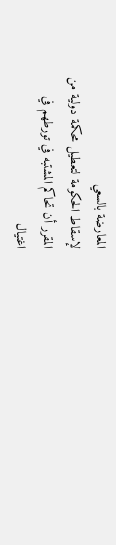المعارضة بالسعي
لإسقاط الحكومة لتعطيل محكمة دولية من
المقرر أن تحاكم المشتبه في تورطهم في
اغتيال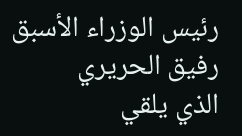رئيس الوزراء الأسبق رفيق الحريري
الذي يلقي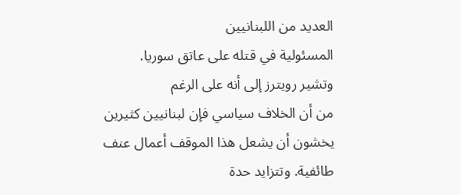العديد من اللبنانيين
المسئولية في قتله على عاتق سوريا.
وتشير رويترز إلى أنه على الرغم
من أن الخلاف سياسي فإن لبنانيين كثيرين
يخشون أن يشعل هذا الموقف أعمال عنف
طائفية. وتتزايد حدة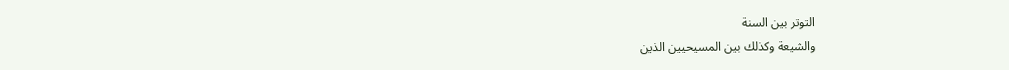التوتر بين السنة
والشيعة وكذلك بين المسيحيين الذين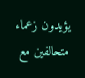يؤيدون زعماء متحالفين مع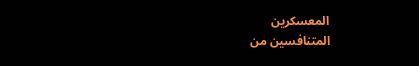المعسكرين
المتنافسين من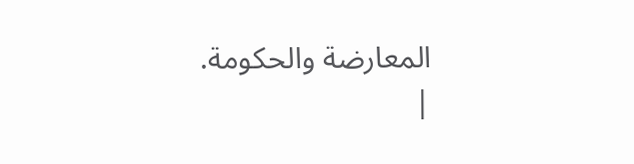المعارضة والحكومة.
|